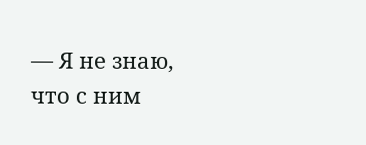— Я не знаю, что с ним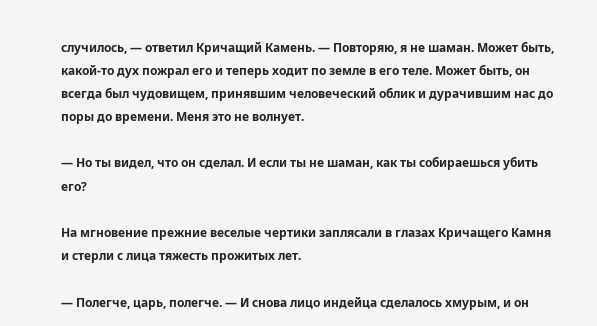случилось, — ответил Кричащий Камень. — Повторяю, я не шаман. Может быть, какой-то дух пожрал его и теперь ходит по земле в его теле. Может быть, он всегда был чудовищем, принявшим человеческий облик и дурачившим нас до поры до времени. Меня это не волнует.

— Но ты видел, что он сделал. И если ты не шаман, как ты собираешься убить его?

На мгновение прежние веселые чертики заплясали в глазах Кричащего Камня и стерли с лица тяжесть прожитых лет.

— Полегче, царь, полегче. — И снова лицо индейца сделалось хмурым, и он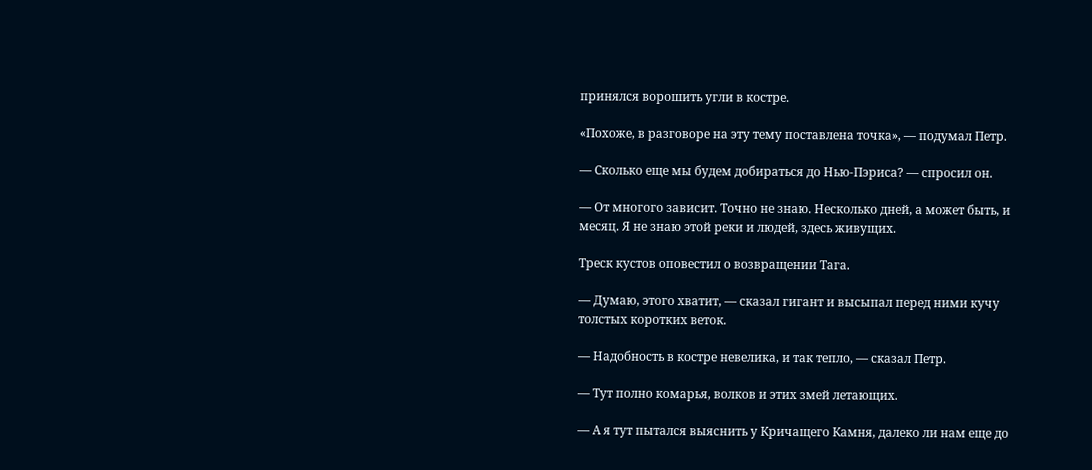принялся ворошить угли в костре.

«Похоже, в разговоре на эту тему поставлена точка», — подумал Петр.

— Сколько еще мы будем добираться до Нью-Пэриса? — спросил он.

— От многого зависит. Точно не знаю. Несколько дней, а может быть, и месяц. Я не знаю этой реки и людей, здесь живущих.

Треск кустов оповестил о возвращении Тага.

— Думаю, этого хватит, — сказал гигант и высыпал перед ними кучу толстых коротких веток.

— Надобность в костре невелика, и так тепло, — сказал Петр.

— Тут полно комарья, волков и этих змей летающих.

— А я тут пытался выяснить у Кричащего Камня, далеко ли нам еще до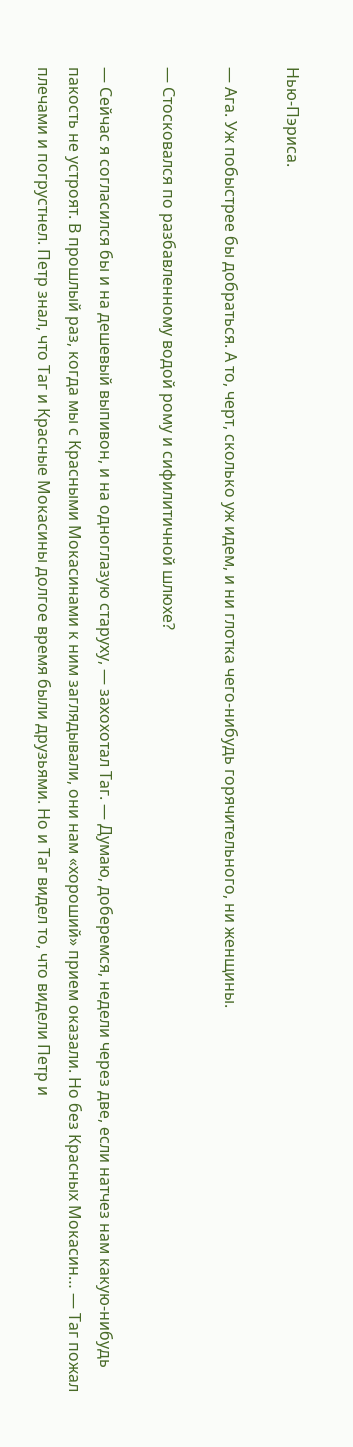Нью-Пэриса.

— Ага. Уж побыстрее бы добраться. А то, черт, сколько уж идем, и ни глотка чего-нибудь горячительного, ни женщины.

— Стосковался по разбавленному водой рому и сифилитичной шлюхе?

— Сейчас я согласился бы и на дешевый выпивон, и на одноглазую старуху, — захохотал Таг. — Думаю, доберемся, недели через две, если натчез нам какую-нибудь пакость не устроят. В прошлый раз, когда мы с Красными Мокасинами к ним заглядывали, они нам «хороший» прием оказали. Но без Красных Мокасин… — Таг пожал плечами и погрустнел. Петр знал, что Таг и Красные Мокасины долгое время были друзьями. Но и Таг видел то, что видели Петр и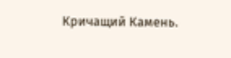Кричащий Камень.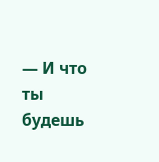— И что ты будешь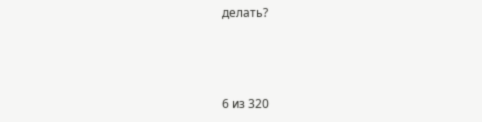делать?



6 из 320